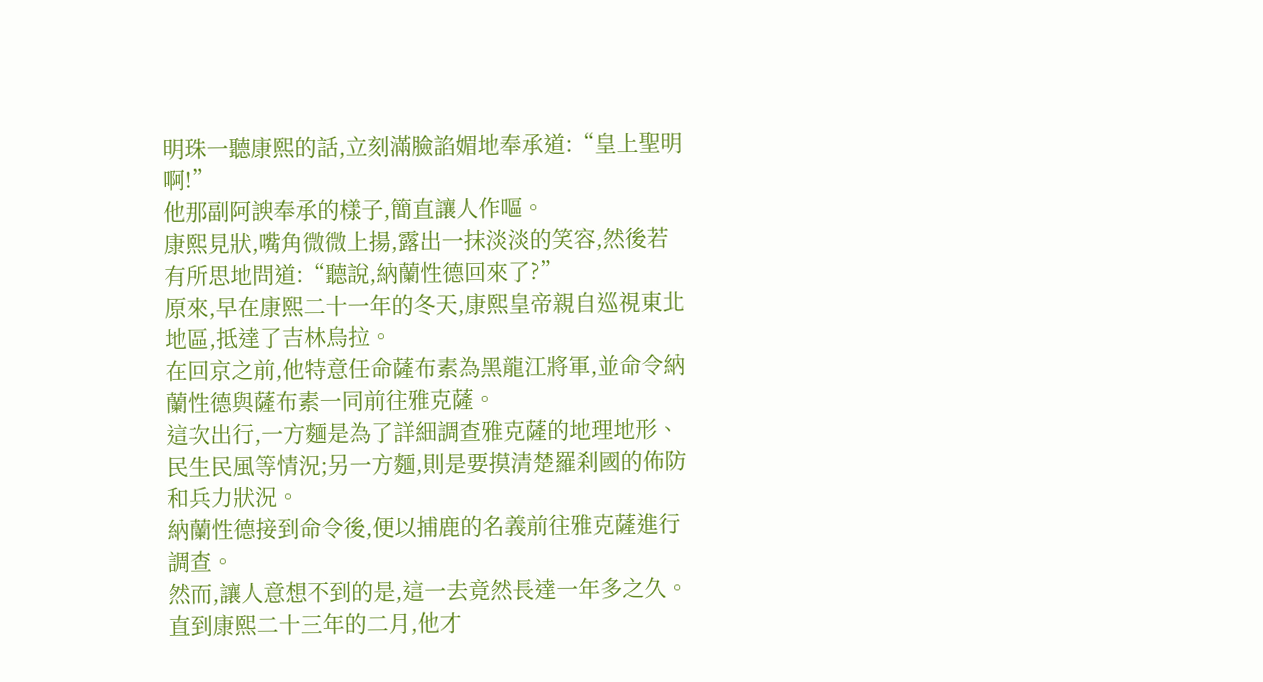明珠一聽康熙的話,立刻滿臉諂媚地奉承道:“皇上聖明啊!”
他那副阿諛奉承的樣子,簡直讓人作嘔。
康熙見狀,嘴角微微上揚,露出一抹淡淡的笑容,然後若有所思地問道:“聽說,納蘭性德回來了?”
原來,早在康熙二十一年的冬天,康熙皇帝親自巡視東北地區,抵達了吉林烏拉。
在回京之前,他特意任命薩布素為黑龍江將軍,並命令納蘭性德與薩布素一同前往雅克薩。
這次出行,一方麵是為了詳細調查雅克薩的地理地形、民生民風等情況;另一方麵,則是要摸清楚羅刹國的佈防和兵力狀況。
納蘭性德接到命令後,便以捕鹿的名義前往雅克薩進行調查。
然而,讓人意想不到的是,這一去竟然長達一年多之久。
直到康熙二十三年的二月,他才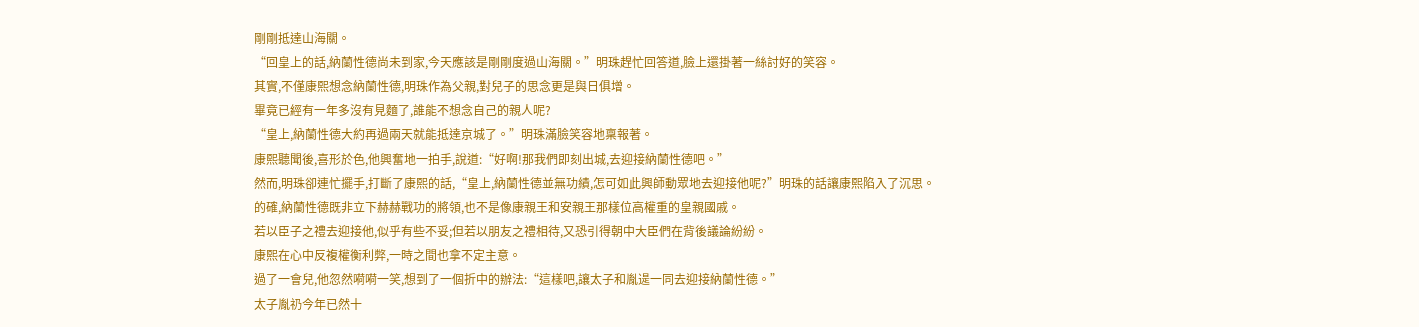剛剛抵達山海關。
“回皇上的話,納蘭性德尚未到家,今天應該是剛剛度過山海關。”明珠趕忙回答道,臉上還掛著一絲討好的笑容。
其實,不僅康熙想念納蘭性德,明珠作為父親,對兒子的思念更是與日俱增。
畢竟已經有一年多沒有見麵了,誰能不想念自己的親人呢?
“皇上,納蘭性德大約再過兩天就能抵達京城了。”明珠滿臉笑容地稟報著。
康熙聽聞後,喜形於色,他興奮地一拍手,說道:“好啊!那我們即刻出城,去迎接納蘭性德吧。”
然而,明珠卻連忙擺手,打斷了康熙的話,“皇上,納蘭性德並無功績,怎可如此興師動眾地去迎接他呢?”明珠的話讓康熙陷入了沉思。
的確,納蘭性德既非立下赫赫戰功的將領,也不是像康親王和安親王那樣位高權重的皇親國戚。
若以臣子之禮去迎接他,似乎有些不妥;但若以朋友之禮相待,又恐引得朝中大臣們在背後議論紛紛。
康熙在心中反複權衡利弊,一時之間也拿不定主意。
過了一會兒,他忽然嗬嗬一笑,想到了一個折中的辦法:“這樣吧,讓太子和胤遈一同去迎接納蘭性德。”
太子胤礽今年已然十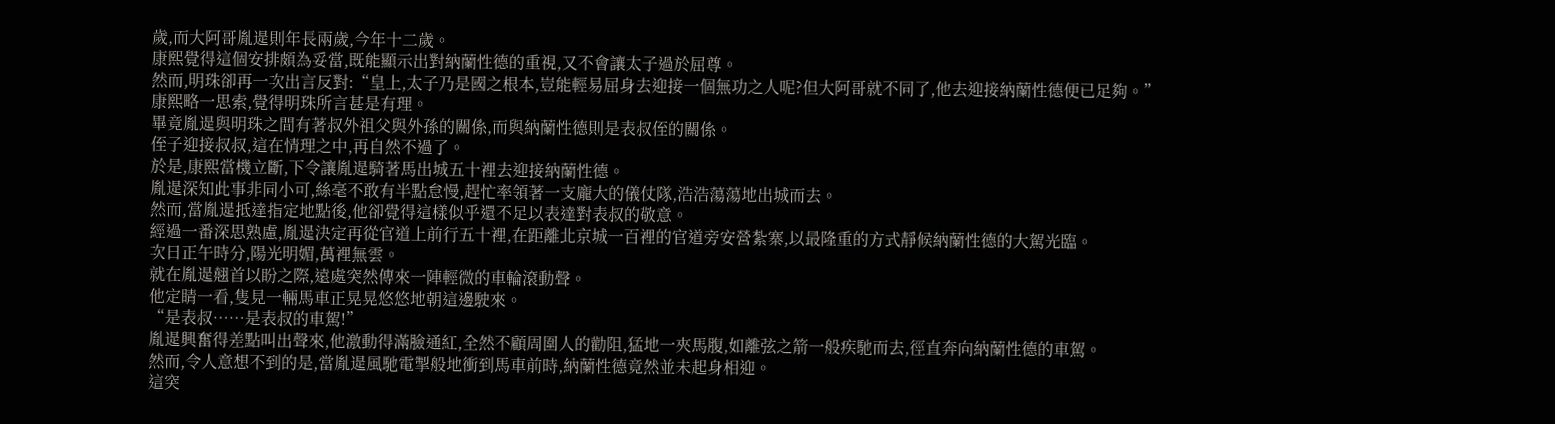歲,而大阿哥胤遈則年長兩歲,今年十二歲。
康熙覺得這個安排頗為妥當,既能顯示出對納蘭性德的重視,又不會讓太子過於屈尊。
然而,明珠卻再一次出言反對:“皇上,太子乃是國之根本,豈能輕易屈身去迎接一個無功之人呢?但大阿哥就不同了,他去迎接納蘭性德便已足夠。”
康熙略一思索,覺得明珠所言甚是有理。
畢竟胤遈與明珠之間有著叔外祖父與外孫的關係,而與納蘭性德則是表叔侄的關係。
侄子迎接叔叔,這在情理之中,再自然不過了。
於是,康熙當機立斷,下令讓胤遈騎著馬出城五十裡去迎接納蘭性德。
胤遈深知此事非同小可,絲毫不敢有半點怠慢,趕忙率領著一支龐大的儀仗隊,浩浩蕩蕩地出城而去。
然而,當胤遈抵達指定地點後,他卻覺得這樣似乎還不足以表達對表叔的敬意。
經過一番深思熟慮,胤遈決定再從官道上前行五十裡,在距離北京城一百裡的官道旁安營紮寨,以最隆重的方式靜候納蘭性德的大駕光臨。
次日正午時分,陽光明媚,萬裡無雲。
就在胤遈翹首以盼之際,遠處突然傳來一陣輕微的車輪滾動聲。
他定睛一看,隻見一輛馬車正晃晃悠悠地朝這邊駛來。
“是表叔……是表叔的車駕!”
胤遈興奮得差點叫出聲來,他激動得滿臉通紅,全然不顧周圍人的勸阻,猛地一夾馬腹,如離弦之箭一般疾馳而去,徑直奔向納蘭性德的車駕。
然而,令人意想不到的是,當胤遈風馳電掣般地衝到馬車前時,納蘭性德竟然並未起身相迎。
這突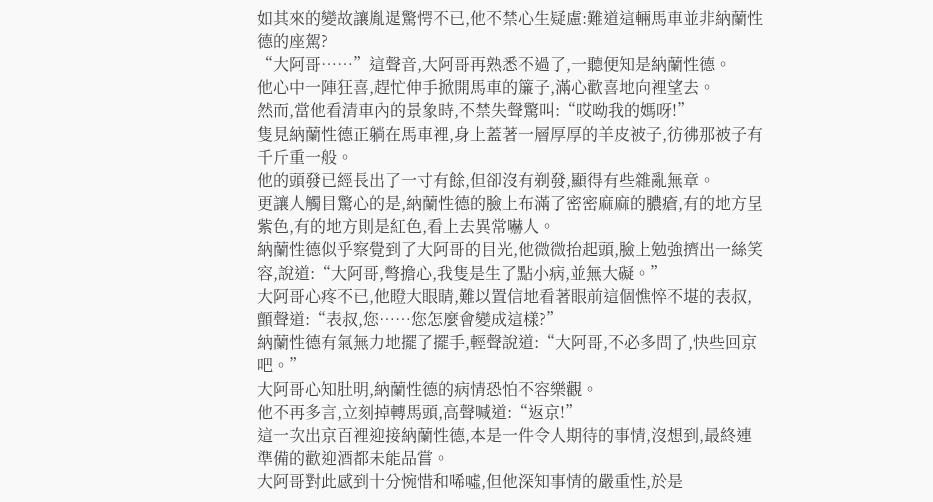如其來的變故讓胤遈驚愕不已,他不禁心生疑慮:難道這輛馬車並非納蘭性德的座駕?
“大阿哥……”這聲音,大阿哥再熟悉不過了,一聽便知是納蘭性德。
他心中一陣狂喜,趕忙伸手掀開馬車的簾子,滿心歡喜地向裡望去。
然而,當他看清車內的景象時,不禁失聲驚叫:“哎呦我的媽呀!”
隻見納蘭性德正躺在馬車裡,身上蓋著一層厚厚的羊皮被子,彷彿那被子有千斤重一般。
他的頭發已經長出了一寸有餘,但卻沒有剃發,顯得有些雜亂無章。
更讓人觸目驚心的是,納蘭性德的臉上布滿了密密麻麻的膿瘡,有的地方呈紫色,有的地方則是紅色,看上去異常嚇人。
納蘭性德似乎察覺到了大阿哥的目光,他微微抬起頭,臉上勉強擠出一絲笑容,說道:“大阿哥,彆擔心,我隻是生了點小病,並無大礙。”
大阿哥心疼不已,他瞪大眼睛,難以置信地看著眼前這個憔悴不堪的表叔,顫聲道:“表叔,您……您怎麼會變成這樣?”
納蘭性德有氣無力地擺了擺手,輕聲說道:“大阿哥,不必多問了,快些回京吧。”
大阿哥心知肚明,納蘭性德的病情恐怕不容樂觀。
他不再多言,立刻掉轉馬頭,高聲喊道:“返京!”
這一次出京百裡迎接納蘭性德,本是一件令人期待的事情,沒想到,最終連準備的歡迎酒都未能品嘗。
大阿哥對此感到十分惋惜和唏噓,但他深知事情的嚴重性,於是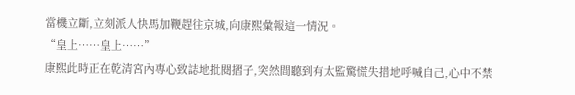當機立斷,立刻派人快馬加鞭趕往京城,向康熙彙報這一情況。
“皇上……皇上……”
康熙此時正在乾清宮內專心致誌地批閱摺子,突然間聽到有太監驚慌失措地呼喊自己,心中不禁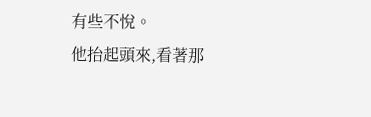有些不悅。
他抬起頭來,看著那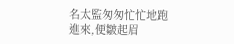名太監匆匆忙忙地跑進來,便皺起眉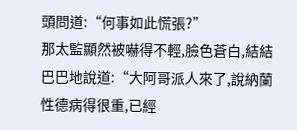頭問道:“何事如此慌張?”
那太監顯然被嚇得不輕,臉色蒼白,結結巴巴地說道:“大阿哥派人來了,說納蘭性德病得很重,已經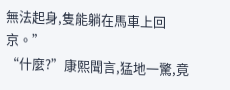無法起身,隻能躺在馬車上回京。”
“什麼?”康熙聞言,猛地一驚,竟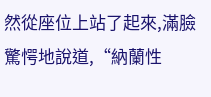然從座位上站了起來,滿臉驚愕地說道,“納蘭性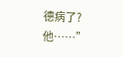德病了?他……”